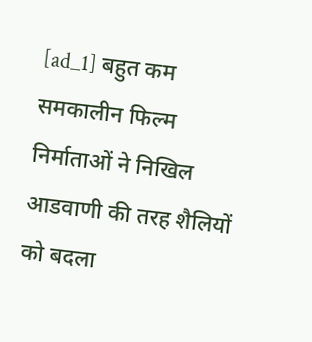[ad_1] बहुत कम समकालीन फिल्म निर्माताओं ने निखिल आडवाणी की तरह शैलियों को बदला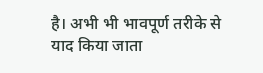है। अभी भी भावपूर्ण तरीके से याद किया जाता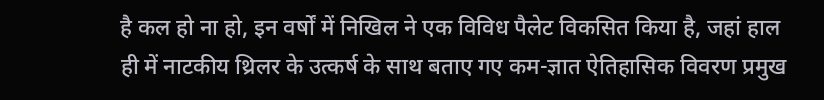है कल हो ना हो, इन वर्षों में निखिल ने एक विविध पैलेट विकसित किया है, जहां हाल ही में नाटकीय थ्रिलर के उत्कर्ष के साथ बताए गए कम-ज्ञात ऐतिहासिक विवरण प्रमुख